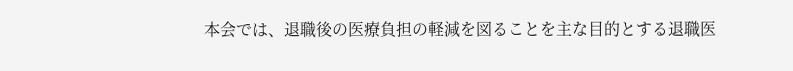本会では、退職後の医療負担の軽減を図ることを主な目的とする退職医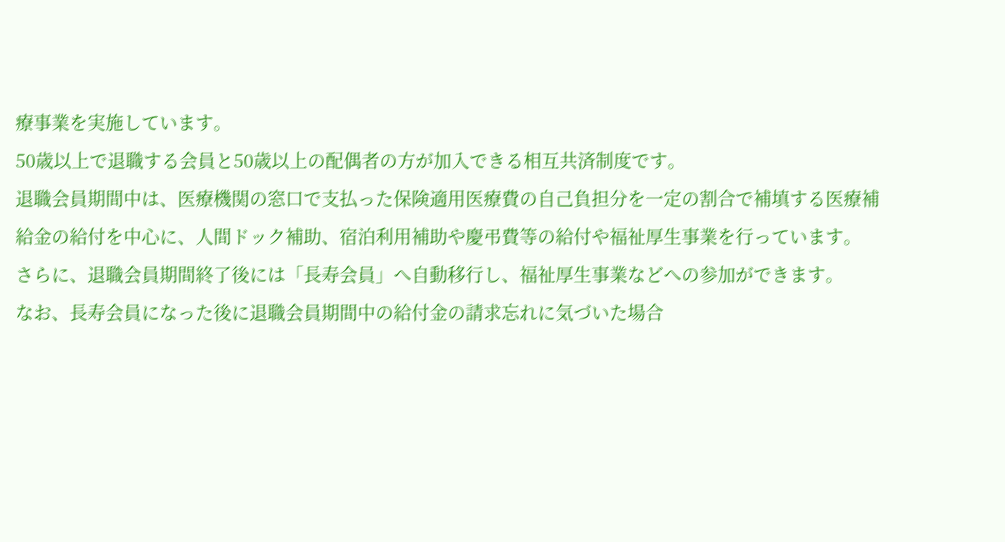療事業を実施しています。
50歳以上で退職する会員と50歳以上の配偶者の方が加入できる相互共済制度です。
退職会員期間中は、医療機関の窓口で支払った保険適用医療費の自己負担分を一定の割合で補填する医療補給金の給付を中心に、人間ドック補助、宿泊利用補助や慶弔費等の給付や福祉厚生事業を行っています。
さらに、退職会員期間終了後には「長寿会員」へ自動移行し、福祉厚生事業などへの参加ができます。
なお、長寿会員になった後に退職会員期間中の給付金の請求忘れに気づいた場合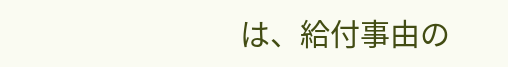は、給付事由の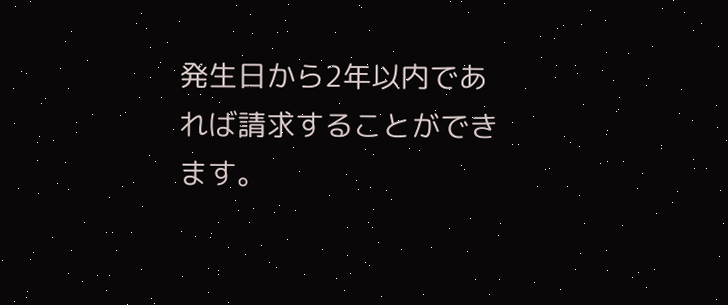発生日から2年以内であれば請求することができます。